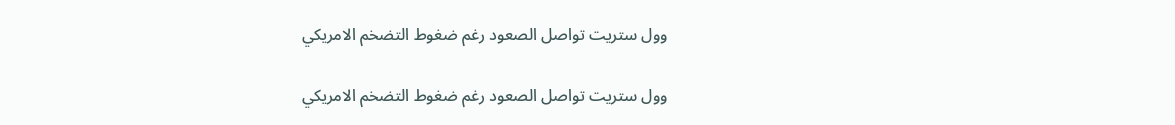وول ستريت تواصل الصعود رغم ضغوط التضخم الامريكي

وول ستريت تواصل الصعود رغم ضغوط التضخم الامريكي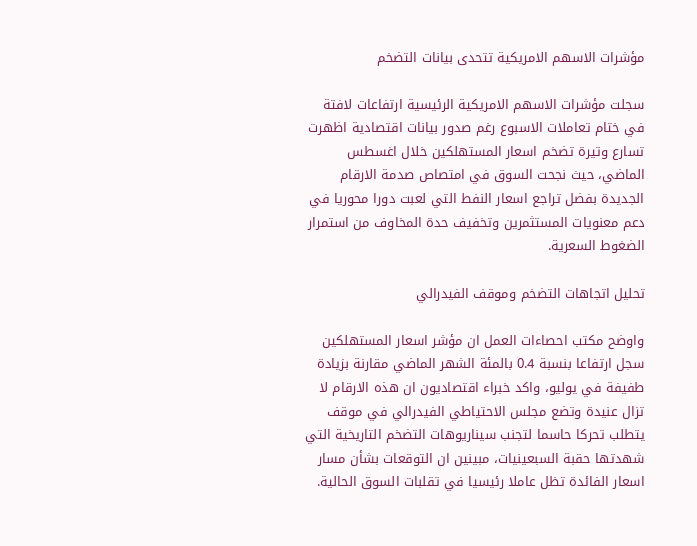مؤشرات الاسهم الامريكية تتحدى بيانات التضخم

سجلت مؤشرات الاسهم الامريكية الرئيسية ارتفاعات لافتة في ختام تعاملات الاسبوع رغم صدور بيانات اقتصادية اظهرت تسارع وتيرة تضخم اسعار المستهلكين خلال اغسطس الماضي، حيث نجحت السوق في امتصاص صدمة الارقام الجديدة بفضل تراجع اسعار النفط التي لعبت دورا محوريا في دعم معنويات المستثمرين وتخفيف حدة المخاوف من استمرار الضغوط السعرية.

تحليل اتجاهات التضخم وموقف الفيدرالي

واوضح مكتب احصاءات العمل ان مؤشر اسعار المستهلكين سجل ارتفاعا بنسبة 0.4 بالمئة الشهر الماضي مقارنة بزيادة طفيفة في يوليو، واكد خبراء اقتصاديون ان هذه الارقام لا تزال عنيدة وتضع مجلس الاحتياطي الفيدرالي في موقف يتطلب تحركا حاسما لتجنب سيناريوهات التضخم التاريخية التي شهدتها حقبة السبعينيات، مبينين ان التوقعات بشأن مسار اسعار الفائدة تظل عاملا رئيسيا في تقلبات السوق الحالية.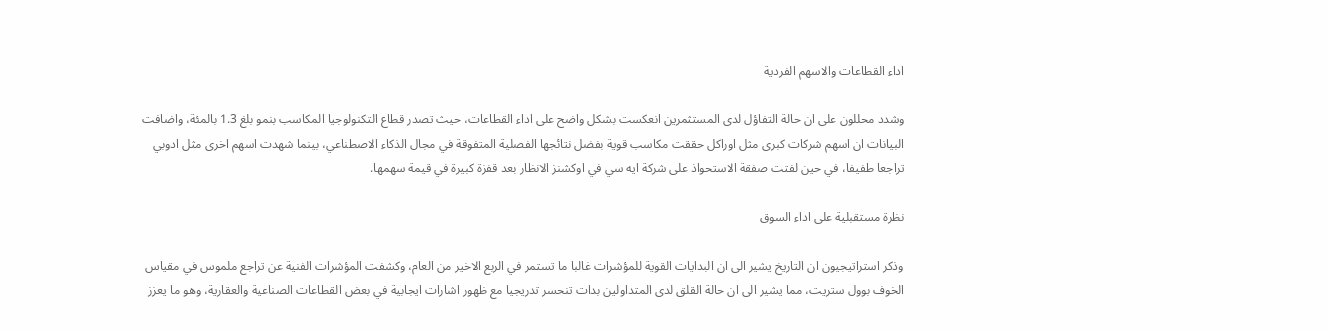اداء القطاعات والاسهم الفردية

وشدد محللون على ان حالة التفاؤل لدى المستثمرين انعكست بشكل واضح على اداء القطاعات، حيث تصدر قطاع التكنولوجيا المكاسب بنمو بلغ 1.3 بالمئة، واضافت البيانات ان اسهم شركات كبرى مثل اوراكل حققت مكاسب قوية بفضل نتائجها الفصلية المتفوقة في مجال الذكاء الاصطناعي، بينما شهدت اسهم اخرى مثل ادوبي تراجعا طفيفا، في حين لفتت صفقة الاستحواذ على شركة ايه سي في اوكشنز الانظار بعد قفزة كبيرة في قيمة سهمها.

نظرة مستقبلية على اداء السوق

وذكر استراتيجيون ان التاريخ يشير الى ان البدايات القوية للمؤشرات غالبا ما تستمر في الربع الاخير من العام، وكشفت المؤشرات الفنية عن تراجع ملموس في مقياس الخوف بوول ستريت، مما يشير الى ان حالة القلق لدى المتداولين بدات تنحسر تدريجيا مع ظهور اشارات ايجابية في بعض القطاعات الصناعية والعقارية، وهو ما يعزز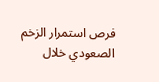فرص استمرار الزخم الصعودي خلال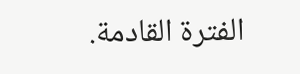الفترة القادمة.